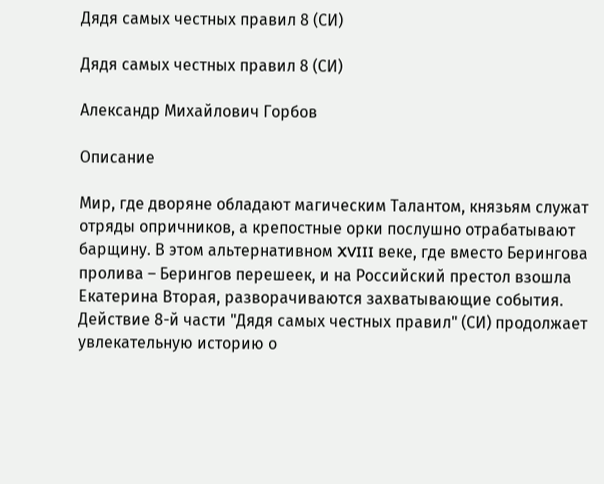Дядя самых честных правил 8 (СИ)

Дядя самых честных правил 8 (СИ)

Александр Михайлович Горбов

Описание

Мир, где дворяне обладают магическим Талантом, князьям служат отряды опричников, а крепостные орки послушно отрабатывают барщину. В этом альтернативном XVIII веке, где вместо Берингова пролива – Берингов перешеек, и на Российский престол взошла Екатерина Вторая, разворачиваются захватывающие события. Действие 8-й части "Дядя самых честных правил" (СИ) продолжает увлекательную историю о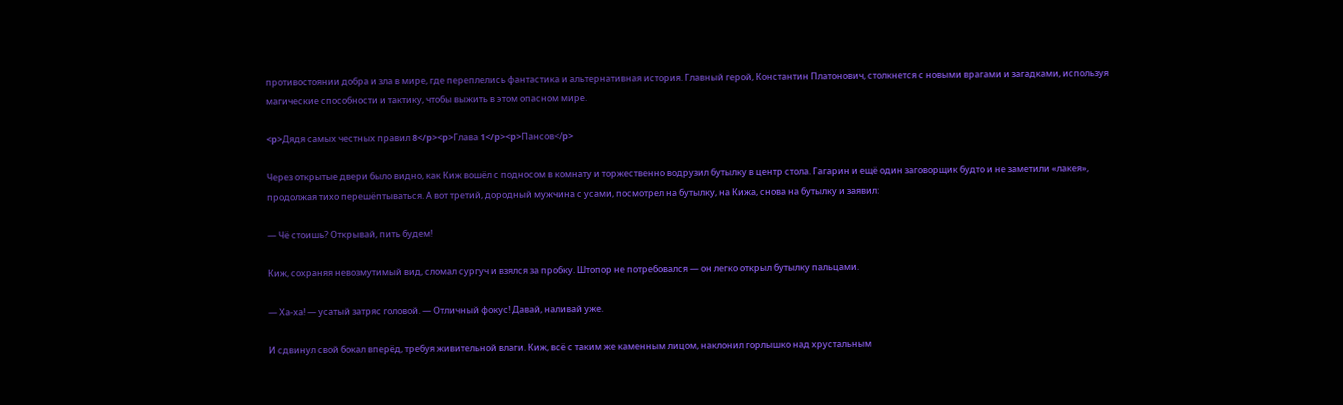противостоянии добра и зла в мире, где переплелись фантастика и альтернативная история. Главный герой, Константин Платонович, столкнется с новыми врагами и загадками, используя магические способности и тактику, чтобы выжить в этом опасном мире.

<p>Дядя самых честных правил 8</p><p>Глава 1</p><p>Пансов</p>

Через открытые двери было видно, как Киж вошёл с подносом в комнату и торжественно водрузил бутылку в центр стола. Гагарин и ещё один заговорщик будто и не заметили «лакея», продолжая тихо перешёптываться. А вот третий, дородный мужчина с усами, посмотрел на бутылку, на Кижа, снова на бутылку и заявил:

— Чё стоишь? Открывай, пить будем!

Киж, сохраняя невозмутимый вид, сломал сургуч и взялся за пробку. Штопор не потребовался — он легко открыл бутылку пальцами.

— Ха-ха! — усатый затряс головой. — Отличный фокус! Давай, наливай уже.

И сдвинул свой бокал вперёд, требуя живительной влаги. Киж, всё с таким же каменным лицом, наклонил горлышко над хрустальным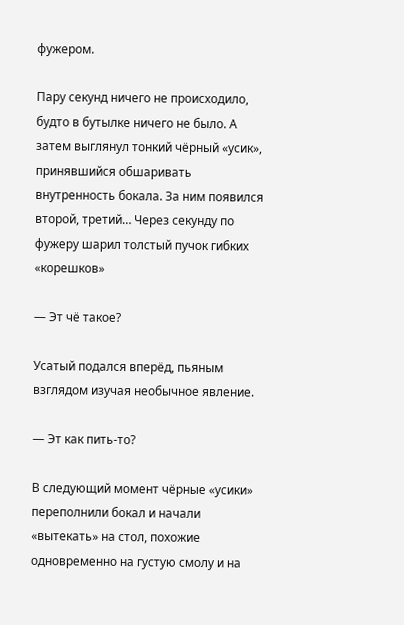фужером.

Пару секунд ничего не происходило, будто в бутылке ничего не было. А затем выглянул тонкий чёрный «усик», принявшийся обшаривать внутренность бокала. За ним появился второй, третий… Через секунду по фужеру шарил толстый пучок гибких «корешков»

— Эт чё такое?

Усатый подался вперёд, пьяным взглядом изучая необычное явление.

— Эт как пить-то?

В следующий момент чёрные «усики» переполнили бокал и начали «вытекать» на стол, похожие одновременно на густую смолу и на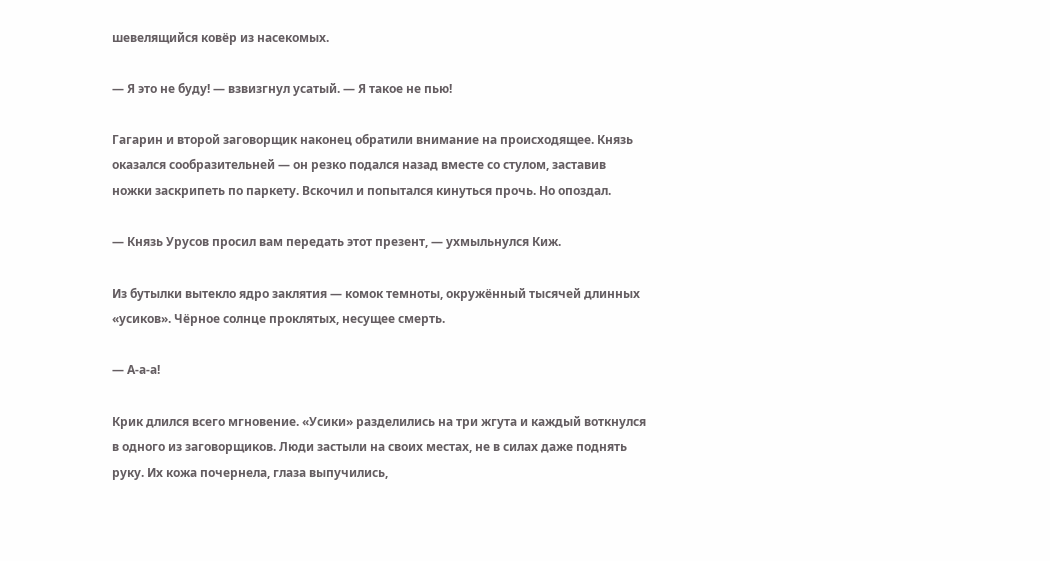шевелящийся ковёр из насекомых.

— Я это не буду! — взвизгнул усатый. — Я такое не пью!

Гагарин и второй заговорщик наконец обратили внимание на происходящее. Князь оказался сообразительней — он резко подался назад вместе со стулом, заставив ножки заскрипеть по паркету. Вскочил и попытался кинуться прочь. Но опоздал.

— Князь Урусов просил вам передать этот презент, — ухмыльнулся Киж.

Из бутылки вытекло ядро заклятия — комок темноты, окружённый тысячей длинных «усиков». Чёрное солнце проклятых, несущее смерть.

— А-а-а!

Крик длился всего мгновение. «Усики» разделились на три жгута и каждый воткнулся в одного из заговорщиков. Люди застыли на своих местах, не в силах даже поднять руку. Их кожа почернела, глаза выпучились,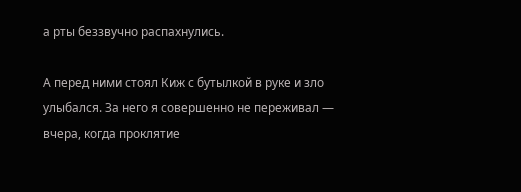а рты беззвучно распахнулись.

А перед ними стоял Киж с бутылкой в руке и зло улыбался. За него я совершенно не переживал — вчера, когда проклятие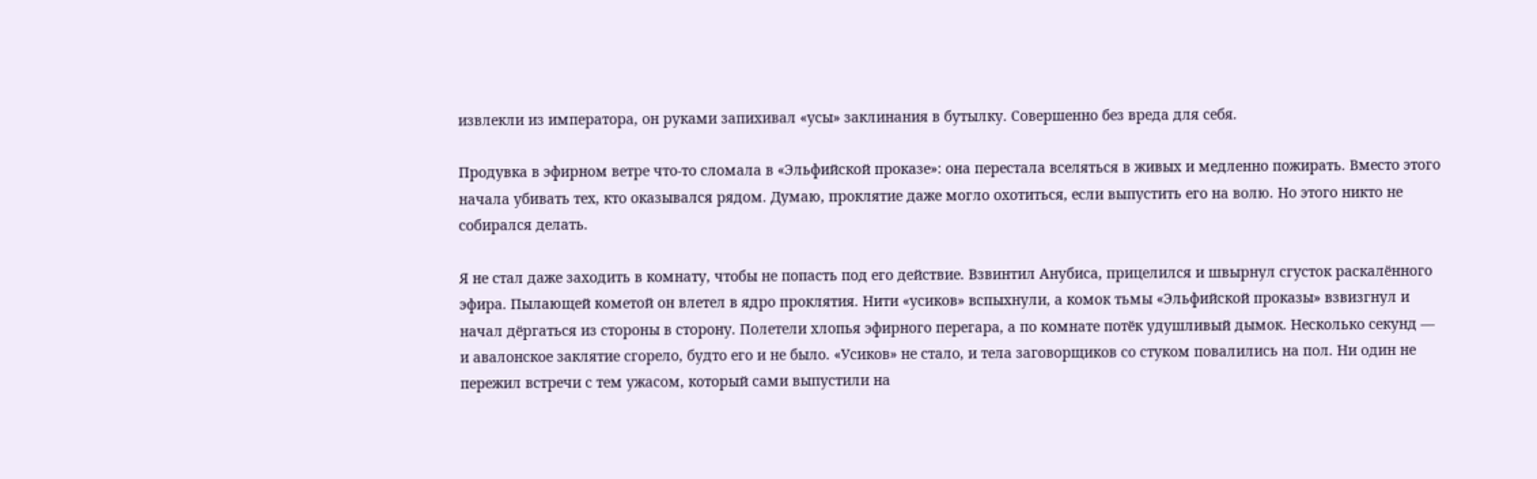извлекли из императора, он руками запихивал «усы» заклинания в бутылку. Совершенно без вреда для себя.

Продувка в эфирном ветре что-то сломала в «Эльфийской проказе»: она перестала вселяться в живых и медленно пожирать. Вместо этого начала убивать тех, кто оказывался рядом. Думаю, проклятие даже могло охотиться, если выпустить его на волю. Но этого никто не собирался делать.

Я не стал даже заходить в комнату, чтобы не попасть под его действие. Взвинтил Анубиса, прицелился и швырнул сгусток раскалённого эфира. Пылающей кометой он влетел в ядро проклятия. Нити «усиков» вспыхнули, а комок тьмы «Эльфийской проказы» взвизгнул и начал дёргаться из стороны в сторону. Полетели хлопья эфирного перегара, а по комнате потёк удушливый дымок. Несколько секунд — и авалонское заклятие сгорело, будто его и не было. «Усиков» не стало, и тела заговорщиков со стуком повалились на пол. Ни один не пережил встречи с тем ужасом, который сами выпустили на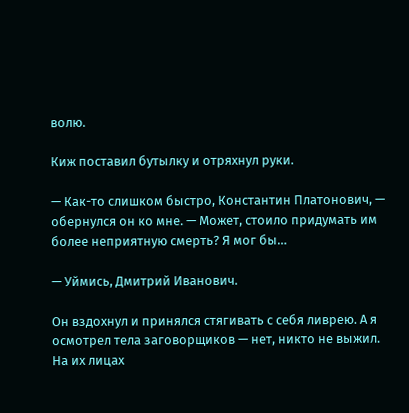волю.

Киж поставил бутылку и отряхнул руки.

— Как-то слишком быстро, Константин Платонович, — обернулся он ко мне. — Может, стоило придумать им более неприятную смерть? Я мог бы…

— Уймись, Дмитрий Иванович.

Он вздохнул и принялся стягивать с себя ливрею. А я осмотрел тела заговорщиков — нет, никто не выжил. На их лицах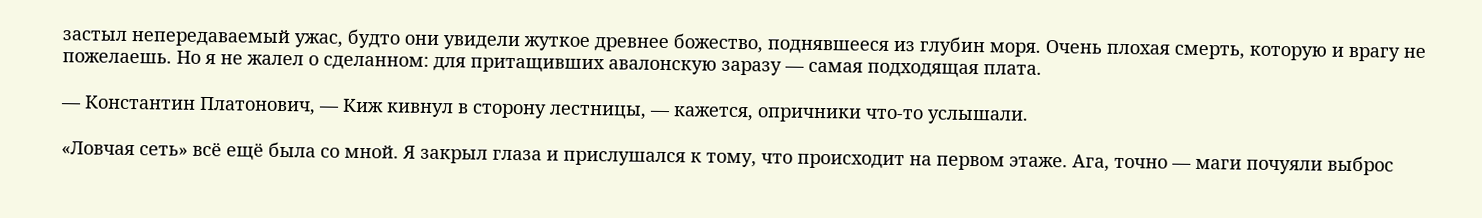застыл непередаваемый ужас, будто они увидели жуткое древнее божество, поднявшееся из глубин моря. Очень плохая смерть, которую и врагу не пожелаешь. Но я не жалел о сделанном: для притащивших авалонскую заразу — самая подходящая плата.

— Константин Платонович, — Киж кивнул в сторону лестницы, — кажется, опричники что-то услышали.

«Ловчая сеть» всё ещё была со мной. Я закрыл глаза и прислушался к тому, что происходит на первом этаже. Ага, точно — маги почуяли выброс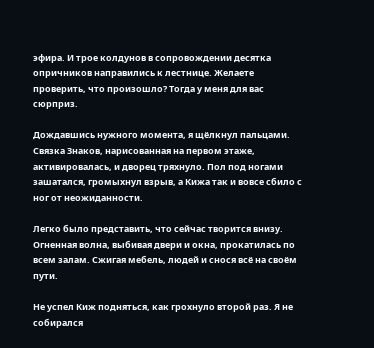эфира. И трое колдунов в сопровождении десятка опричников направились к лестнице. Желаете проверить, что произошло? Тогда у меня для вас сюрприз.

Дождавшись нужного момента, я щёлкнул пальцами. Связка Знаков, нарисованная на первом этаже, активировалась, и дворец тряхнуло. Пол под ногами зашатался, громыхнул взрыв, а Кижа так и вовсе сбило с ног от неожиданности.

Легко было представить, что сейчас творится внизу. Огненная волна, выбивая двери и окна, прокатилась по всем залам. Сжигая мебель, людей и снося всё на своём пути.

Не успел Киж подняться, как грохнуло второй раз. Я не собирался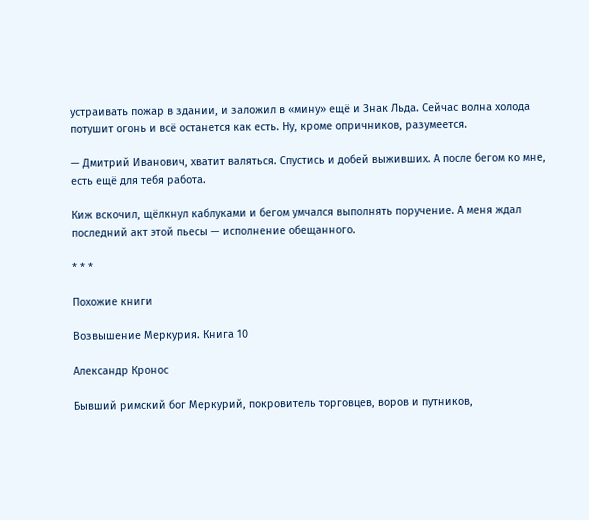устраивать пожар в здании, и заложил в «мину» ещё и Знак Льда. Сейчас волна холода потушит огонь и всё останется как есть. Ну, кроме опричников, разумеется.

— Дмитрий Иванович, хватит валяться. Спустись и добей выживших. А после бегом ко мне, есть ещё для тебя работа.

Киж вскочил, щёлкнул каблуками и бегом умчался выполнять поручение. А меня ждал последний акт этой пьесы — исполнение обещанного.

* * *

Похожие книги

Возвышение Меркурия. Книга 10

Александр Кронос

Бывший римский бог Меркурий, покровитель торговцев, воров и путников,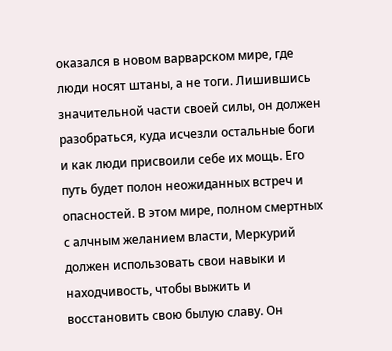оказался в новом варварском мире, где люди носят штаны, а не тоги. Лишившись значительной части своей силы, он должен разобраться, куда исчезли остальные боги и как люди присвоили себе их мощь. Его путь будет полон неожиданных встреч и опасностей. В этом мире, полном смертных с алчным желанием власти, Меркурий должен использовать свои навыки и находчивость, чтобы выжить и восстановить свою былую славу. Он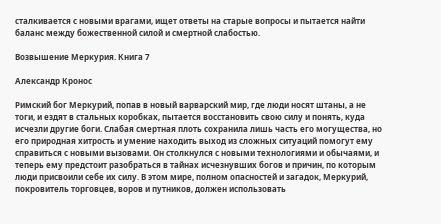сталкивается с новыми врагами, ищет ответы на старые вопросы и пытается найти баланс между божественной силой и смертной слабостью.

Возвышение Меркурия. Книга 7

Александр Кронос

Римский бог Меркурий, попав в новый варварский мир, где люди носят штаны, а не тоги, и ездят в стальных коробках, пытается восстановить свою силу и понять, куда исчезли другие боги. Слабая смертная плоть сохранила лишь часть его могущества, но его природная хитрость и умение находить выход из сложных ситуаций помогут ему справиться с новыми вызовами. Он столкнулся с новыми технологиями и обычаями, и теперь ему предстоит разобраться в тайнах исчезнувших богов и причин, по которым люди присвоили себе их силу. В этом мире, полном опасностей и загадок, Меркурий, покровитель торговцев, воров и путников, должен использовать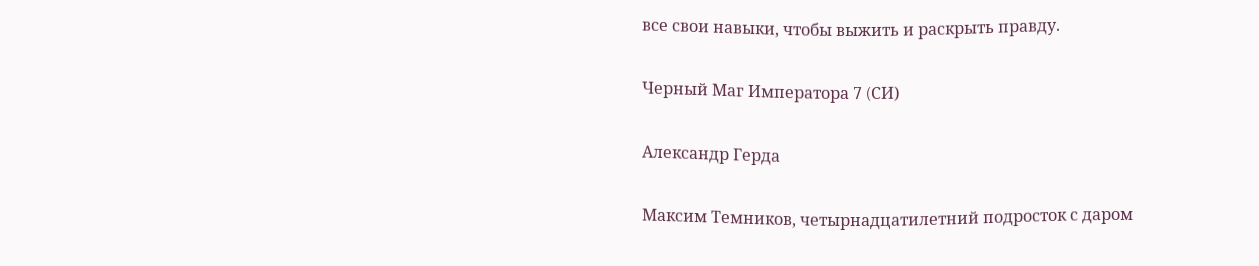все свои навыки, чтобы выжить и раскрыть правду.

Черный Маг Императора 7 (CИ)

Александр Герда

Максим Темников, четырнадцатилетний подросток с даром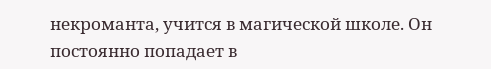некроманта, учится в магической школе. Он постоянно попадает в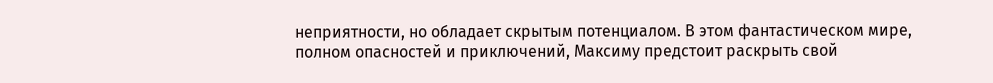неприятности, но обладает скрытым потенциалом. В этом фантастическом мире, полном опасностей и приключений, Максиму предстоит раскрыть свой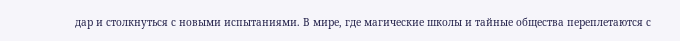дар и столкнуться с новыми испытаниями. В мире, где магические школы и тайные общества переплетаются с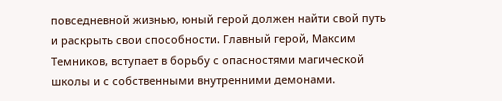повседневной жизнью, юный герой должен найти свой путь и раскрыть свои способности. Главный герой, Максим Темников, вступает в борьбу с опасностями магической школы и с собственными внутренними демонами.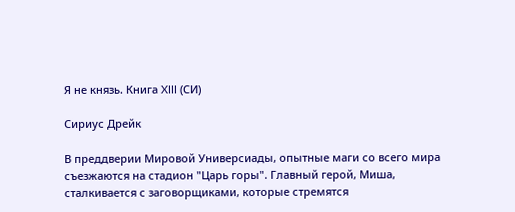Я не князь. Книга XIII (СИ)

Сириус Дрейк

В преддверии Мировой Универсиады, опытные маги со всего мира съезжаются на стадион "Царь горы". Главный герой, Миша, сталкивается с заговорщиками, которые стремятся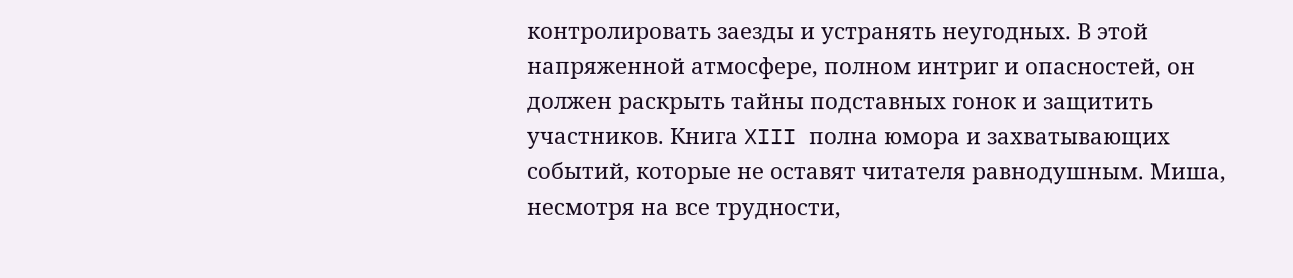контролировать заезды и устранять неугодных. В этой напряженной атмосфере, полном интриг и опасностей, он должен раскрыть тайны подставных гонок и защитить участников. Книга XIII полна юмора и захватывающих событий, которые не оставят читателя равнодушным. Миша, несмотря на все трудности,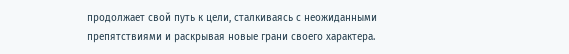продолжает свой путь к цели, сталкиваясь с неожиданными препятствиями и раскрывая новые грани своего характера.